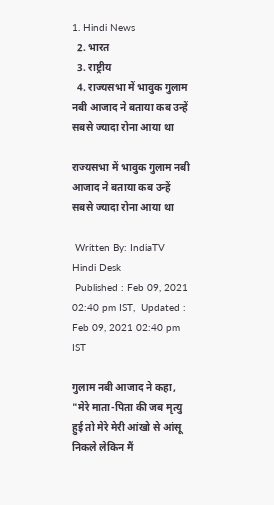1. Hindi News
  2. भारत
  3. राष्ट्रीय
  4. राज्यसभा में भावुक गुलाम नबी आजाद ने बताया कब उन्हें सबसे ज्यादा रोना आया था

राज्यसभा में भावुक गुलाम नबी आजाद ने बताया कब उन्हें सबसे ज्यादा रोना आया था

 Written By: IndiaTV Hindi Desk
 Published : Feb 09, 2021 02:40 pm IST,  Updated : Feb 09, 2021 02:40 pm IST

गुलाम नबी आजाद ने कहा, "मेरे माता-पिता की जब मृत्यु हुई तो मेरे मेरी आंखो से आंसू निकले लेकिन मैं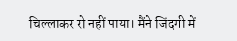चिल्लाकर रो नहीं पाया। मैंने जिंदगी में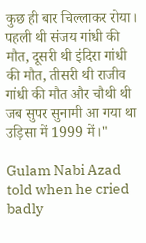कुछ ही बार चिल्लाकर रोया। पहली थी संजय गांधी की मौत, दूसरी थी इंदिरा गांधी की मौत, तीसरी थी राजीव गांधी की मौत और चौथी थी जब सुपर सुनामी आ गया था उड़िसा में 1999 में।"

Gulam Nabi Azad told when he cried badly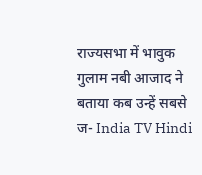राज्यसभा में भावुक गुलाम नबी आजाद ने बताया कब उन्हें सबसे ज- India TV Hindi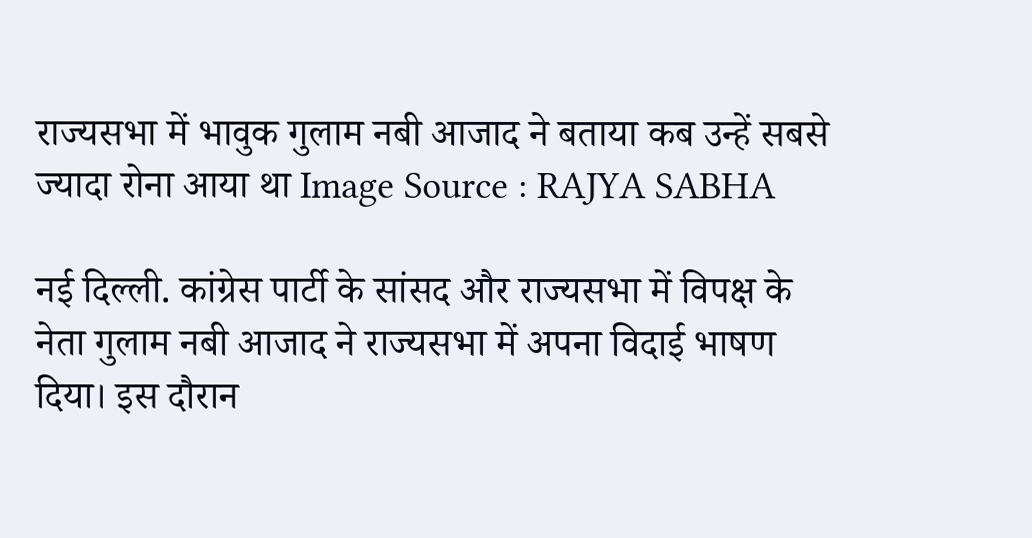राज्यसभा में भावुक गुलाम नबी आजाद ने बताया कब उन्हें सबसे ज्यादा रोना आया था Image Source : RAJYA SABHA

नई दिल्ली. कांग्रेस पार्टी के सांसद और राज्यसभा में विपक्ष के नेता गुलाम नबी आजाद ने राज्यसभा में अपना विदाई भाषण दिया। इस दौरान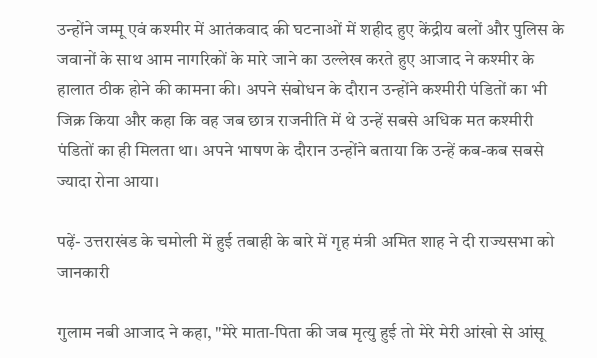उन्होंने जम्मू एवं कश्मीर में आतंकवाद की घटनाओं में शहीद हुए केंद्रीय बलों और पुलिस के जवानों के साथ आम नागरिकों के मारे जाने का उल्लेख करते हुए आजाद ने कश्मीर के हालात ठीक होने की कामना की। अपने संबोधन के दौरान उन्होंने कश्मीरी पंडितों का भी जिक्र किया और कहा कि वह जब छात्र राजनीति में थे उन्हें सबसे अधिक मत कश्मीरी पंडितों का ही मिलता था। अपने भाषण के दौरान उन्होंने बताया कि उन्हें कब-कब सबसे ज्यादा रोना आया।

पढ़ें- उत्तराखंड के चमोली में हुई तबाही के बारे में गृह मंत्री अमित शाह ने दी राज्यसभा को जानकारी

गुलाम नबी आजाद ने कहा, "मेरे माता-पिता की जब मृत्यु हुई तो मेरे मेरी आंखो से आंसू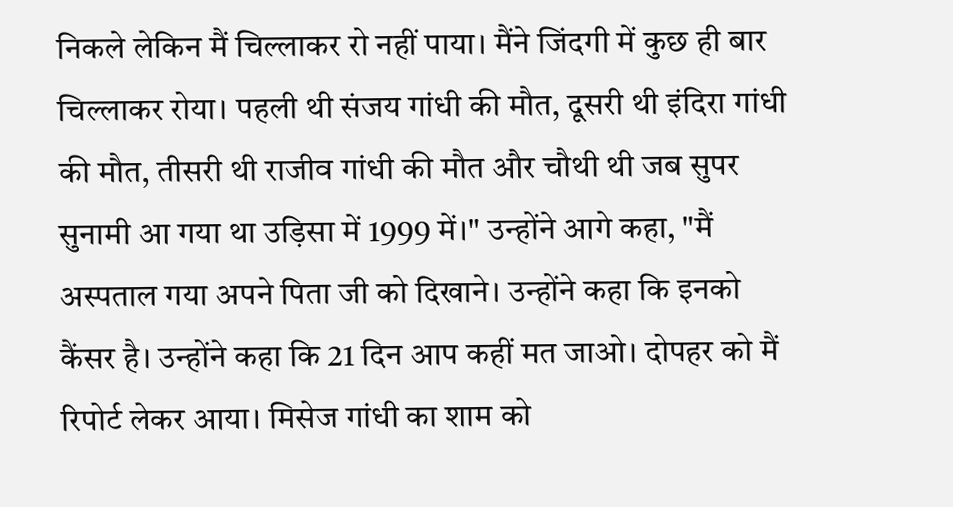निकले लेकिन मैं चिल्लाकर रो नहीं पाया। मैंने जिंदगी में कुछ ही बार चिल्लाकर रोया। पहली थी संजय गांधी की मौत, दूसरी थी इंदिरा गांधी की मौत, तीसरी थी राजीव गांधी की मौत और चौथी थी जब सुपर सुनामी आ गया था उड़िसा में 1999 में।" उन्होंने आगे कहा, "मैं अस्पताल गया अपने पिता जी को दिखाने। उन्होंने कहा कि इनको कैंसर है। उन्होंने कहा कि 21 दिन आप कहीं मत जाओ। दोपहर को मैं रिपोर्ट लेकर आया। मिसेज गांधी का शाम को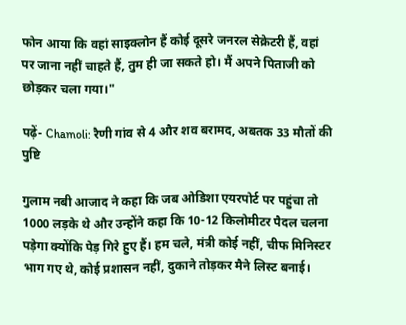फोन आया कि वहां साइक्लोन हैं कोई दूसरे जनरल सेक्रेटरी हैं, वहां पर जाना नहीं चाहते हैं, तुम ही जा सकते हो। मैं अपने पिताजी को छोड़कर चला गया।"

पढ़ें- Chamoli: रैणी गांव से 4 और शव बरामद, अबतक 33 मौतों की पुष्टि

गुलाम नबी आजाद ने कहा कि जब ओडिशा एयरपोर्ट पर पहुंचा तो 1000 लड़के थे और उन्होंने कहा कि 10-12 किलोमीटर पैदल चलना पड़ेगा क्योंकि पेड़ गिरे हुए हैं। हम चले, मंत्री कोई नहीं, चीफ मिनिस्टर भाग गए थे, कोई प्रशासन नहीं, दुकाने तोड़कर मैने लिस्ट बनाई।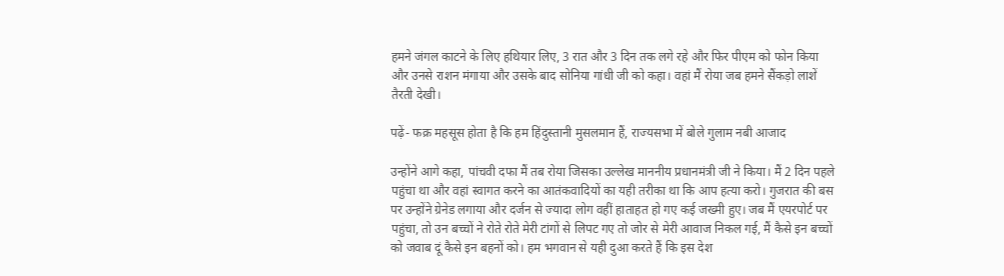हमने जंगल काटने के लिए हथियार लिए, 3 रात और 3 दिन तक लगे रहे और फिर पीएम को फोन किया और उनसे राशन मंगाया और उसके बाद सोनिया गांधी जी को कहा। वहां मैं रोया जब हमने सैंकड़ो लाशें तैरती देखी।

पढ़ें- फक्र महसूस होता है कि हम हिंदुस्तानी मुसलमान हैं, राज्यसभा में बोले गुलाम नबी आजाद

उन्होंने आगे कहा, पांचवी दफा मैं तब रोया जिसका उल्लेख माननीय प्रधानमंत्री जी ने किया। मैं 2 दिन पहले पहुंचा था और वहां स्वागत करने का आतंकवादियों का यही तरीका था कि आप हत्या करो। गुजरात की बस पर उन्होंने ग्रेनेड लगाया और दर्जन से ज्यादा लोग वहीं हाताहत हो गए कई जख्मी हुए। जब मैं एयरपोर्ट पर पहुंचा, तो उन बच्चों ने रोते रोते मेरी टांगों से लिपट गए तो जोर से मेरी आवाज निकल गई, मैं कैसे इन बच्चों को जवाब दूं कैसे इन बहनों को। हम भगवान से यही दुआ करते हैं कि इस देश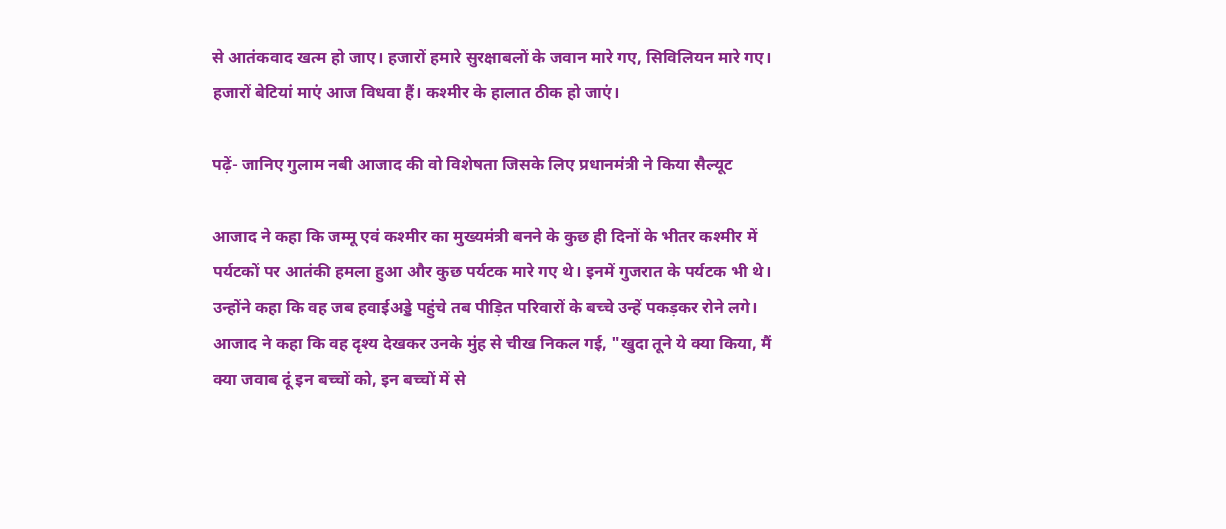से आतंकवाद खत्म हो जाए। हजारों हमारे सुरक्षाबलों के जवान मारे गए, सिविलियन मारे गए। हजारों बेटियां माएं आज विधवा हैं। कश्मीर के हालात ठीक हो जाएं।

पढ़ें- जानिए गुलाम नबी आजाद की वो विशेषता जिसके लिए प्रधानमंत्री ने किया सैल्यूट

आजाद ने कहा कि जम्मू एवं कश्मीर का मुख्यमंत्री बनने के कुछ ही दिनों के भीतर कश्मीर में पर्यटकों पर आतंकी हमला हुआ और कुछ पर्यटक मारे गए थे। इनमें गुजरात के पर्यटक भी थे। उन्होंने कहा कि वह जब हवाईअड्डे पहुंचे तब पीड़ित परिवारों के बच्चे उन्हें पकड़कर रोने लगे। आजाद ने कहा कि वह दृश्य देखकर उनके मुंह से चीख निकल गई, "खुदा तूने ये क्या किया, मैं क्या जवाब दूं इन बच्चों को, इन बच्चों में से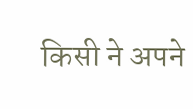किसी ने अपने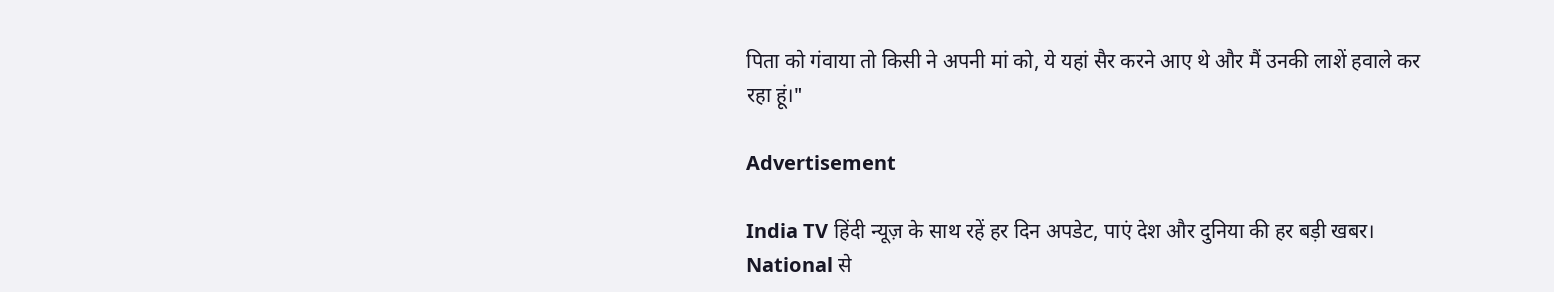पिता को गंवाया तो किसी ने अपनी मां को, ये यहां सैर करने आए थे और मैं उनकी लाशें हवाले कर रहा हूं।"

Advertisement

India TV हिंदी न्यूज़ के साथ रहें हर दिन अपडेट, पाएं देश और दुनिया की हर बड़ी खबर। National से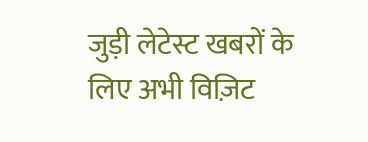जुड़ी लेटेस्ट खबरों के लिए अभी विज़िट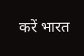करें भारत